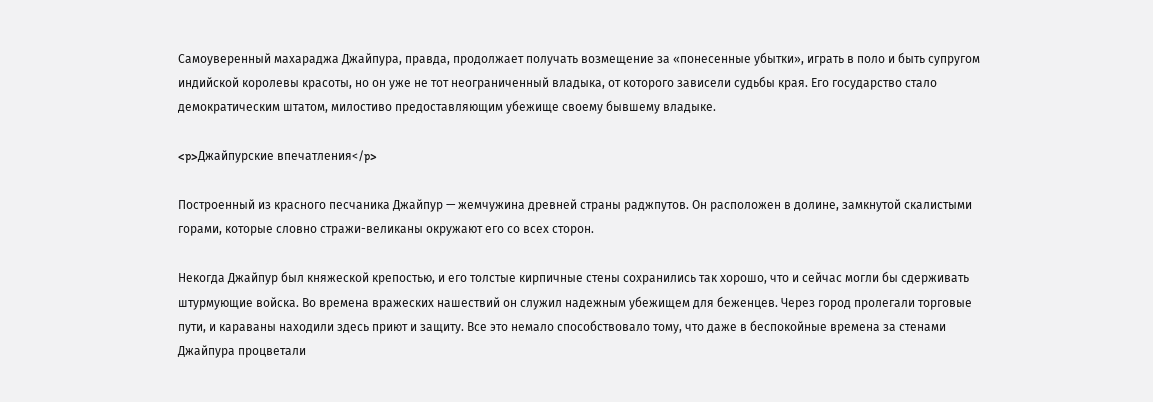Самоуверенный махараджа Джайпура, правда, продолжает получать возмещение за «понесенные убытки», играть в поло и быть супругом индийской королевы красоты, но он уже не тот неограниченный владыка, от которого зависели судьбы края. Его государство стало демократическим штатом, милостиво предоставляющим убежище своему бывшему владыке.

<p>Джайпурские впечатления</p>

Построенный из красного песчаника Джайпур — жемчужина древней страны раджпутов. Он расположен в долине, замкнутой скалистыми горами, которые словно стражи-великаны окружают его со всех сторон.

Некогда Джайпур был княжеской крепостью, и его толстые кирпичные стены сохранились так хорошо, что и сейчас могли бы сдерживать штурмующие войска. Во времена вражеских нашествий он служил надежным убежищем для беженцев. Через город пролегали торговые пути, и караваны находили здесь приют и защиту. Все это немало способствовало тому, что даже в беспокойные времена за стенами Джайпура процветали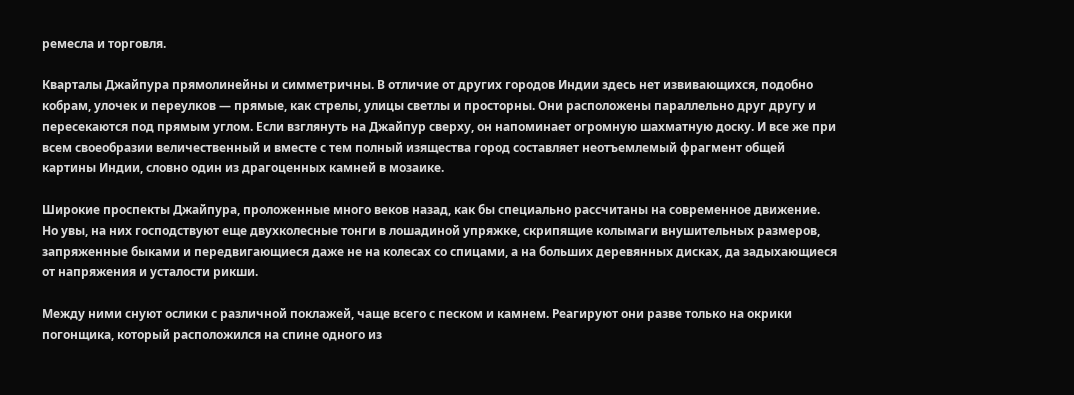ремесла и торговля.

Кварталы Джайпура прямолинейны и симметричны. В отличие от других городов Индии здесь нет извивающихся, подобно кобрам, улочек и переулков — прямые, как стрелы, улицы светлы и просторны. Они расположены параллельно друг другу и пересекаются под прямым углом. Если взглянуть на Джайпур сверху, он напоминает огромную шахматную доску. И все же при всем своеобразии величественный и вместе с тем полный изящества город составляет неотъемлемый фрагмент общей картины Индии, словно один из драгоценных камней в мозаике.

Широкие проспекты Джайпура, проложенные много веков назад, как бы специально рассчитаны на современное движение. Но увы, на них господствуют еще двухколесные тонги в лошадиной упряжке, скрипящие колымаги внушительных размеров, запряженные быками и передвигающиеся даже не на колесах со спицами, а на больших деревянных дисках, да задыхающиеся от напряжения и усталости рикши.

Между ними снуют ослики с различной поклажей, чаще всего с песком и камнем. Реагируют они разве только на окрики погонщика, который расположился на спине одного из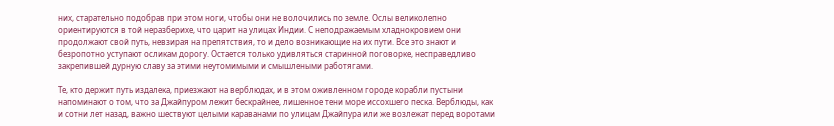них, старательно подобрав при этом ноги, чтобы они не волочились по земле. Ослы великолепно ориентируются в той неразберихе, что царит на улицах Индии. С неподражаемым хладнокровием они продолжают свой путь, невзирая на препятствия, то и дело возникающие на их пути. Все это знают и безропотно уступают осликам дорогу. Остается только удивляться старинной поговорке, несправедливо закрепившей дурную славу за этими неутомимыми и смышлеными работягами.

Те, кто держит путь издалека, приезжают на верблюдах, и в этом оживленном городе корабли пустыни напоминают о том, что за Джайпуром лежит бескрайнее, лишенное тени море иссохшего песка. Верблюды, как и сотни лет назад, важно шествуют целыми караванами по улицам Джайпура или же возлежат перед воротами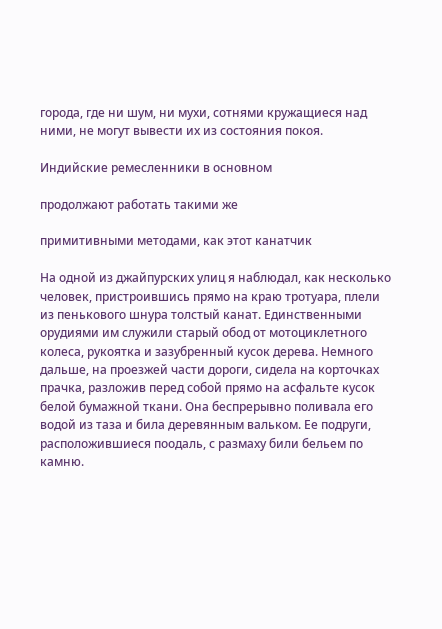города, где ни шум, ни мухи, сотнями кружащиеся над ними, не могут вывести их из состояния покоя.

Индийские ремесленники в основном

продолжают работать такими же

примитивными методами, как этот канатчик

На одной из джайпурских улиц я наблюдал, как несколько человек, пристроившись прямо на краю тротуара, плели из пенькового шнура толстый канат. Единственными орудиями им служили старый обод от мотоциклетного колеса, рукоятка и зазубренный кусок дерева. Немного дальше, на проезжей части дороги, сидела на корточках прачка, разложив перед собой прямо на асфальте кусок белой бумажной ткани. Она беспрерывно поливала его водой из таза и била деревянным вальком. Ее подруги, расположившиеся поодаль, с размаху били бельем по камню.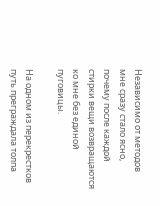Независимо от методов мне сразу стало ясно, почему после каждой стирки вещи возвращаются ко мне без единой пуговицы.

На одном из перекрестков путь преграждала толпа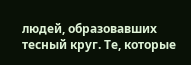людей, образовавших тесный круг. Те, которые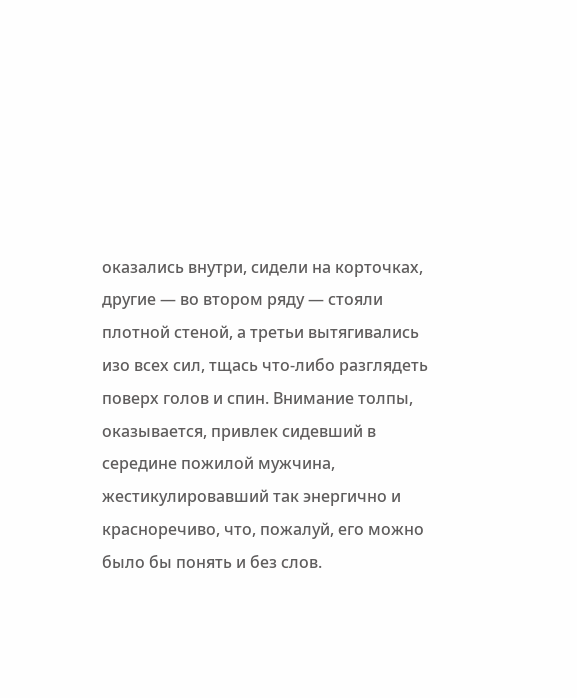оказались внутри, сидели на корточках, другие — во втором ряду — стояли плотной стеной, а третьи вытягивались изо всех сил, тщась что-либо разглядеть поверх голов и спин. Внимание толпы, оказывается, привлек сидевший в середине пожилой мужчина, жестикулировавший так энергично и красноречиво, что, пожалуй, его можно было бы понять и без слов.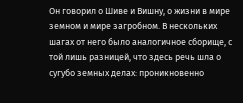Он говорил о Шиве и Вишну, о жизни в мире земном и мире загробном. В нескольких шагах от него было аналогичное сборище, с той лишь разницей, что здесь речь шла о сугубо земных делах: проникновенно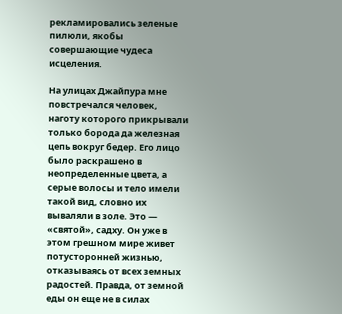рекламировались зеленые пилюли, якобы совершающие чудеса исцеления.

На улицах Джайпура мне повстречался человек, наготу которого прикрывали только борода да железная цепь вокруг бедер. Его лицо было раскрашено в неопределенные цвета, а серые волосы и тело имели такой вид, словно их вываляли в золе. Это — «святой», садху. Он уже в этом грешном мире живет потусторонней жизнью, отказываясь от всех земных радостей. Правда, от земной еды он еще не в силах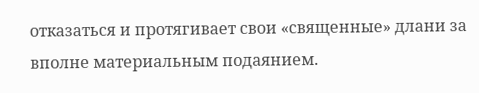отказаться и протягивает свои «священные» длани за вполне материальным подаянием.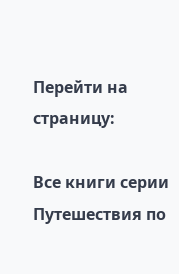Перейти на страницу:

Все книги серии Путешествия по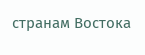странам Востока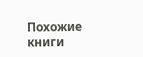Похожие книги